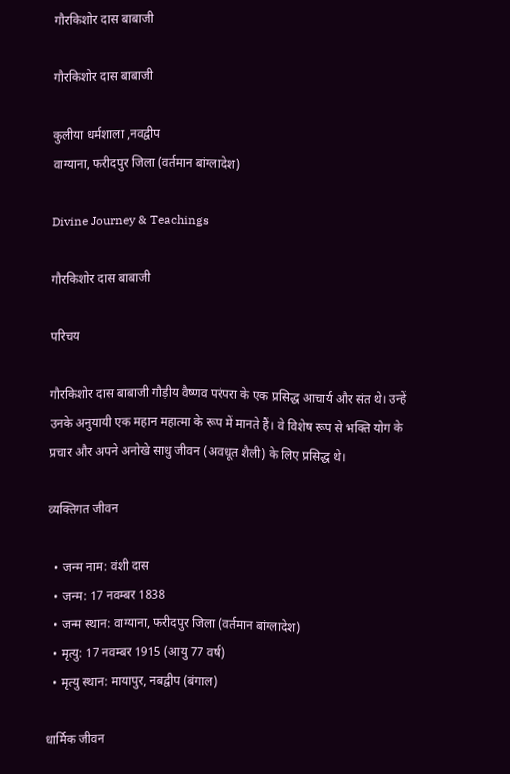गौरकिशोर दास बाबाजी

गौरकिशोर दास बाबाजी

कुलीया धर्मशाला ,नवद्वीप
वाग्याना, फरीदपुर जिला (वर्तमान बांग्लादेश)

Divine Journey & Teachings

गौरकिशोर दास बाबाजी

परिचय

गौरकिशोर दास बाबाजी गौड़ीय वैष्णव परंपरा के एक प्रसिद्ध आचार्य और संत थे। उन्हें उनके अनुयायी एक महान महात्मा के रूप में मानते हैं। वे विशेष रूप से भक्ति योग के प्रचार और अपने अनोखे साधु जीवन (अवधूत शैली) के लिए प्रसिद्ध थे।

व्यक्तिगत जीवन

  • जन्म नाम: वंशी दास
  • जन्म: 17 नवम्बर 1838
  • जन्म स्थान: वाग्याना, फरीदपुर जिला (वर्तमान बांग्लादेश)
  • मृत्यु: 17 नवम्बर 1915 (आयु 77 वर्ष)
  • मृत्यु स्थान: मायापुर, नबद्वीप (बंगाल)

धार्मिक जीवन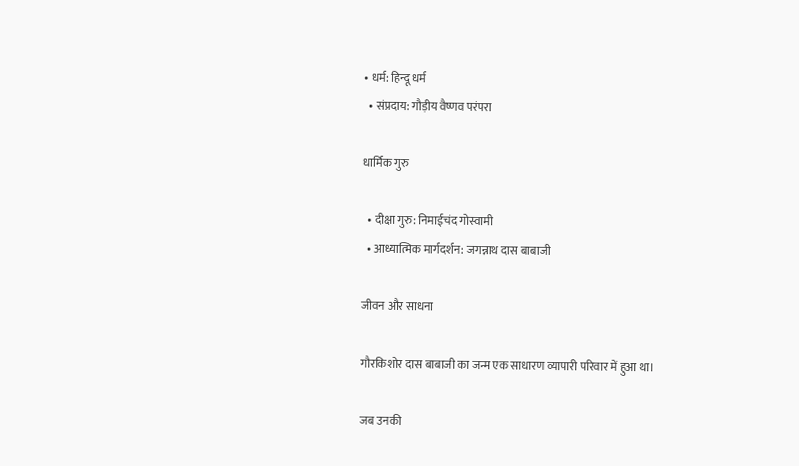• धर्म: हिन्दू धर्म
  • संप्रदाय: गौड़ीय वैष्णव परंपरा

धार्मिक गुरु

  • दीक्षा गुरु: निमाईचंद गोस्वामी
  • आध्यात्मिक मार्गदर्शन: जगन्नाथ दास बाबाजी

जीवन और साधना

गौरकिशोर दास बाबाजी का जन्म एक साधारण व्यापारी परिवार में हुआ था।

जब उनकी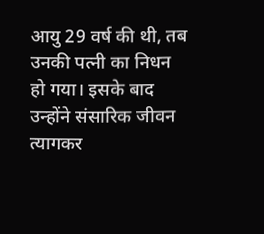आयु 29 वर्ष की थी, तब उनकी पत्नी का निधन हो गया। इसके बाद उन्होंने संसारिक जीवन त्यागकर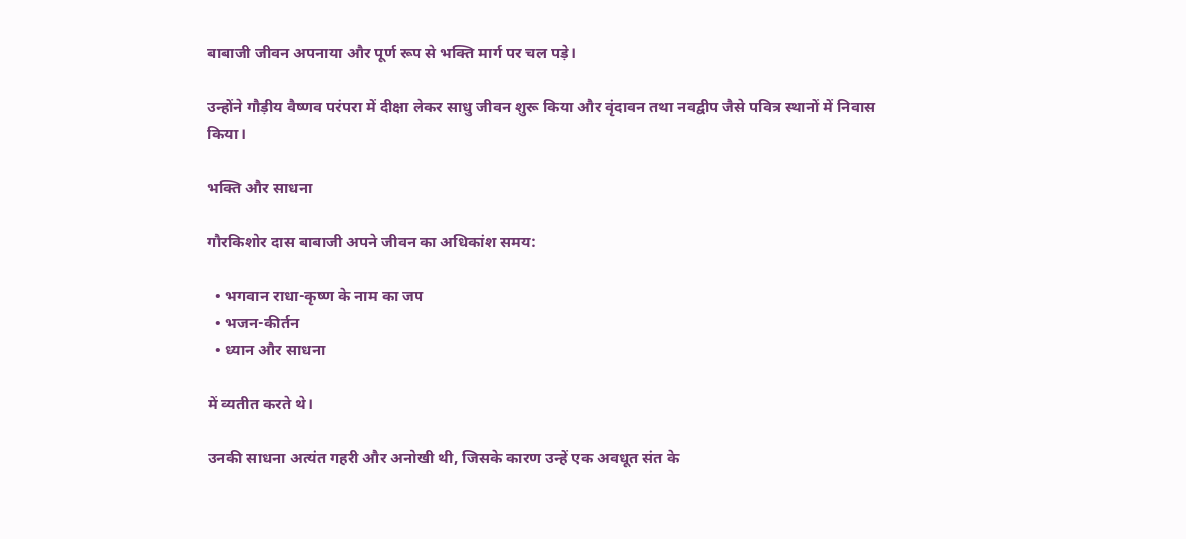बाबाजी जीवन अपनाया और पूर्ण रूप से भक्ति मार्ग पर चल पड़े।

उन्होंने गौड़ीय वैष्णव परंपरा में दीक्षा लेकर साधु जीवन शुरू किया और वृंदावन तथा नवद्वीप जैसे पवित्र स्थानों में निवास किया।

भक्ति और साधना

गौरकिशोर दास बाबाजी अपने जीवन का अधिकांश समय:

  • भगवान राधा-कृष्ण के नाम का जप
  • भजन-कीर्तन
  • ध्यान और साधना

में व्यतीत करते थे।

उनकी साधना अत्यंत गहरी और अनोखी थी, जिसके कारण उन्हें एक अवधूत संत के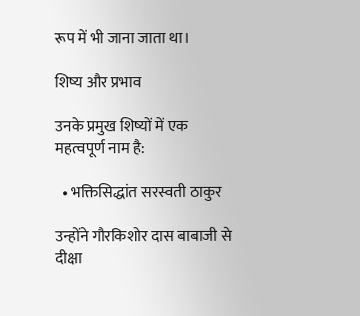रूप में भी जाना जाता था।

शिष्य और प्रभाव

उनके प्रमुख शिष्यों में एक महत्वपूर्ण नाम है:

  • भक्तिसिद्धांत सरस्वती ठाकुर

उन्होंने गौरकिशोर दास बाबाजी से दीक्षा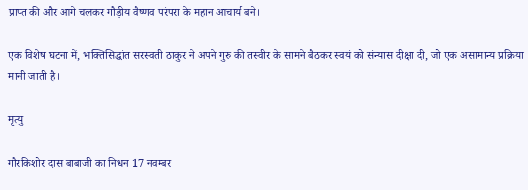प्राप्त की और आगे चलकर गौड़ीय वैष्णव परंपरा के महान आचार्य बने।

एक विशेष घटना में, भक्तिसिद्धांत सरस्वती ठाकुर ने अपने गुरु की तस्वीर के सामने बैठकर स्वयं को संन्यास दीक्षा दी, जो एक असामान्य प्रक्रिया मानी जाती है।

मृत्यु

गौरकिशोर दास बाबाजी का निधन 17 नवम्बर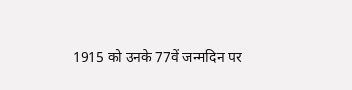1915 को उनके 77वें जन्मदिन पर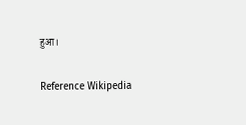हुआ।

Reference Wikipedia